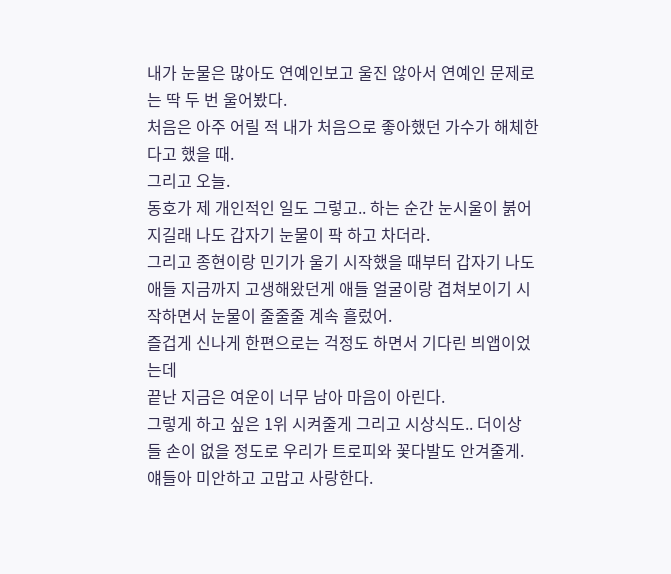내가 눈물은 많아도 연예인보고 울진 않아서 연예인 문제로는 딱 두 번 울어봤다.
처음은 아주 어릴 적 내가 처음으로 좋아했던 가수가 해체한다고 했을 때.
그리고 오늘.
동호가 제 개인적인 일도 그렇고.. 하는 순간 눈시울이 붉어지길래 나도 갑자기 눈물이 팍 하고 차더라.
그리고 종현이랑 민기가 울기 시작했을 때부터 갑자기 나도 애들 지금까지 고생해왔던게 애들 얼굴이랑 겹쳐보이기 시작하면서 눈물이 줄줄줄 계속 흘렀어.
즐겁게 신나게 한편으로는 걱정도 하면서 기다린 븨앱이었는데
끝난 지금은 여운이 너무 남아 마음이 아린다.
그렇게 하고 싶은 1위 시켜줄게 그리고 시상식도.. 더이상 들 손이 없을 정도로 우리가 트로피와 꽃다발도 안겨줄게.
얘들아 미안하고 고맙고 사랑한다.